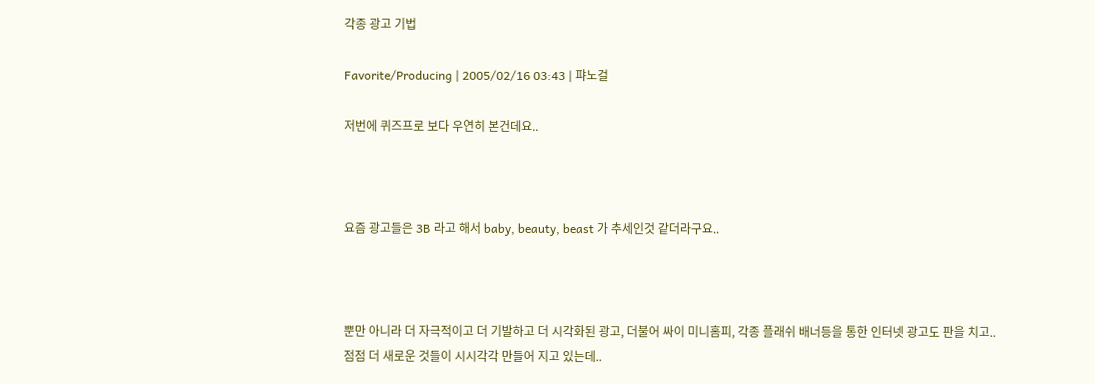각종 광고 기법

Favorite/Producing | 2005/02/16 03:43 | 퍄노걸

저번에 퀴즈프로 보다 우연히 본건데요..



요즘 광고들은 3B 라고 해서 baby, beauty, beast 가 추세인것 같더라구요..



뿐만 아니라 더 자극적이고 더 기발하고 더 시각화된 광고, 더불어 싸이 미니홈피, 각종 플래쉬 배너등을 통한 인터넷 광고도 판을 치고..점점 더 새로운 것들이 시시각각 만들어 지고 있는데..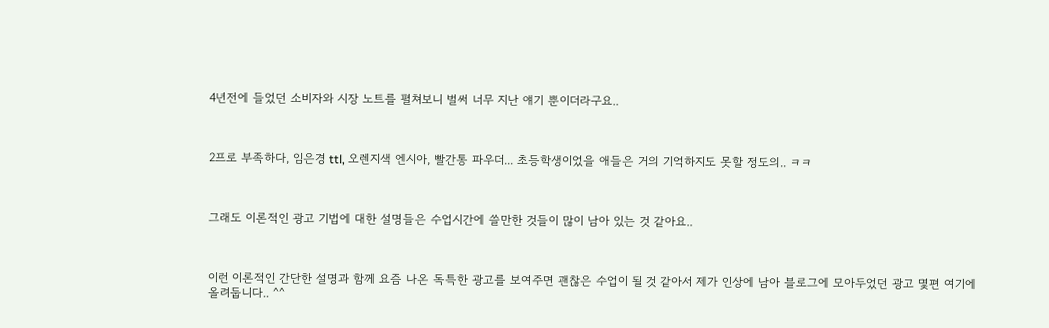4년전에 들었던 소비자와 시장 노트를 펼쳐보니 벌써 너무 지난 얘기 뿐이더라구요..



2프로 부족하다, 임은경 ttl, 오렌지색 엔시아, 빨간통 파우더... 초등학생이었을 애들은 거의 기억하지도 못할 정도의.. ㅋㅋ



그래도 이론적인 광고 기법에 대한 설명들은 수업시간에 쓸만한 것들이 많이 남아 있는 것 같아요..



이런 이론적인 간단한 설명과 함께 요즘 나온 독특한 광고를 보여주면 괜찮은 수업이 될 것 같아서 제가 인상에 남아 블로그에 모아두었던 광고 몇편 여기에 올려둡니다.. ^^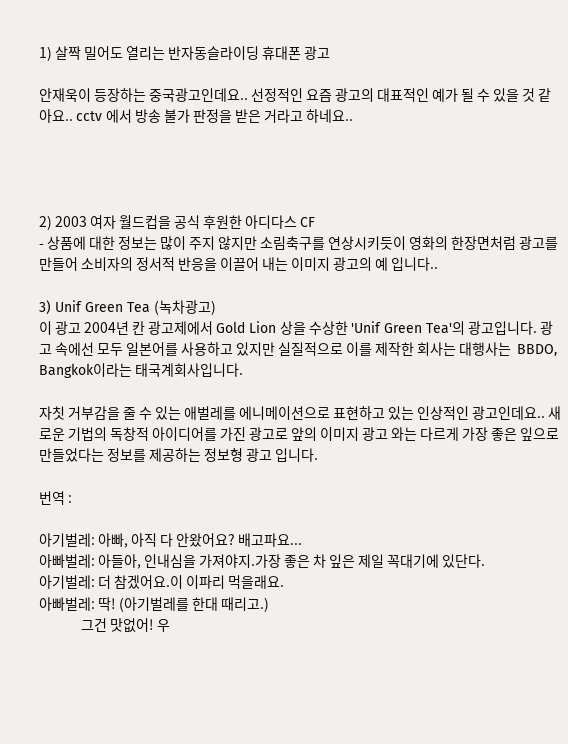1) 살짝 밀어도 열리는 반자동슬라이딩 휴대폰 광고

안재욱이 등장하는 중국광고인데요.. 선정적인 요즘 광고의 대표적인 예가 될 수 있을 것 같아요.. cctv 에서 방송 불가 판정을 받은 거라고 하네요..




2) 2003 여자 월드컵을 공식 후원한 아디다스 CF
- 상품에 대한 정보는 많이 주지 않지만 소림축구를 연상시키듯이 영화의 한장면처럼 광고를 만들어 소비자의 정서적 반응을 이끌어 내는 이미지 광고의 예 입니다..

3) Unif Green Tea (녹차광고)
이 광고 2004년 칸 광고제에서 Gold Lion 상을 수상한 'Unif Green Tea'의 광고입니다. 광고 속에선 모두 일본어를 사용하고 있지만 실질적으로 이를 제작한 회사는 대행사는  BBDO, Bangkok이라는 태국계회사입니다.

자칫 거부감을 줄 수 있는 애벌레를 에니메이션으로 표현하고 있는 인상적인 광고인데요.. 새로운 기법의 독창적 아이디어를 가진 광고로 앞의 이미지 광고 와는 다르게 가장 좋은 잎으로 만들었다는 정보를 제공하는 정보형 광고 입니다.

번역 :

아기벌레: 아빠, 아직 다 안왔어요? 배고파요...
아빠벌레: 아들아, 인내심을 가져야지.가장 좋은 차 잎은 제일 꼭대기에 있단다.
아기벌레: 더 참겠어요.이 이파리 먹을래요.
아빠벌레: 딱! (아기벌레를 한대 때리고.)
              그건 맛없어! 우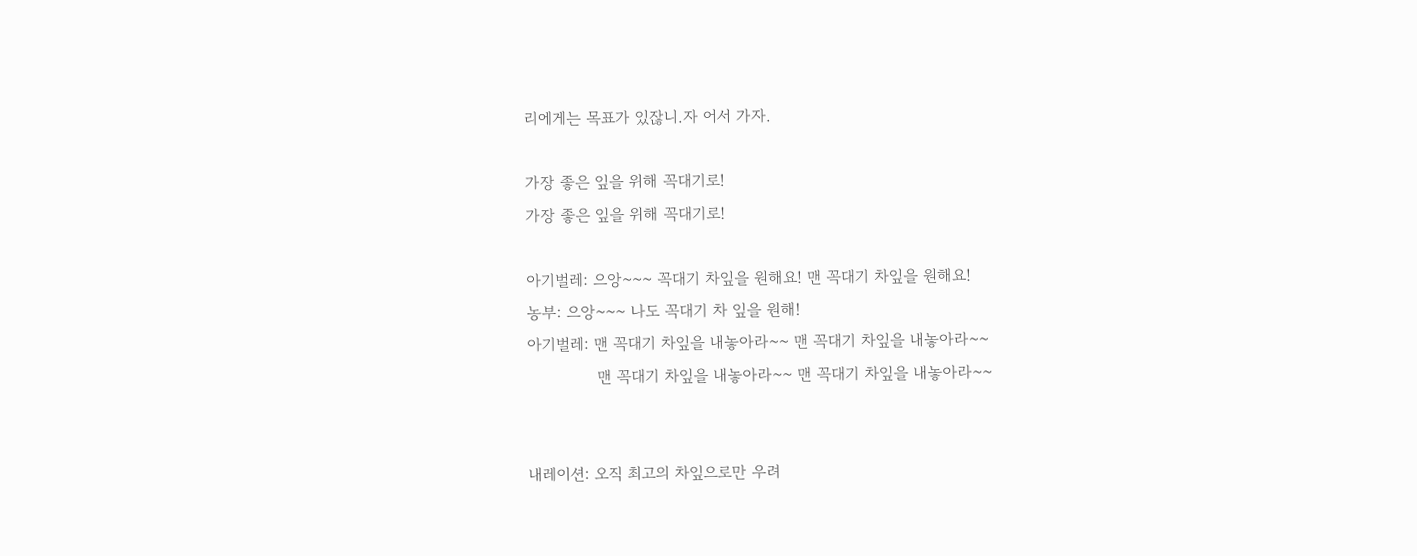리에게는 목표가 있잖니.자 어서 가자.

가장 좋은 잎을 위해 꼭대기로!
가장 좋은 잎을 위해 꼭대기로!

아기벌레: 으앙~~~ 꼭대기 차잎을 원해요! 맨 꼭대기 차잎을 원해요!
농부: 으앙~~~ 나도 꼭대기 차 잎을 원해!
아기벌레: 맨 꼭대기 차잎을 내놓아라~~ 맨 꼭대기 차잎을 내놓아라~~
              맨 꼭대기 차잎을 내놓아라~~ 맨 꼭대기 차잎을 내놓아라~~


내레이션: 오직 최고의 차잎으로만 우려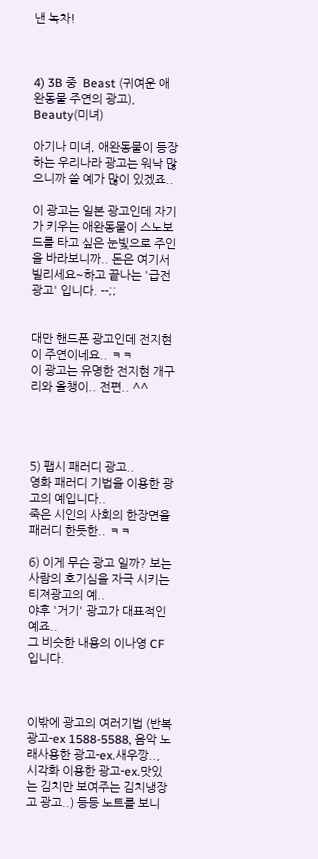낸 녹차!



4) 3B 중  Beast (귀여운 애완동물 주연의 광고), Beauty(미녀)

아기나 미녀, 애완동물이 등장하는 우리나라 광고는 워낙 많으니까 쓸 예가 많이 있겠죠..

이 광고는 일본 광고인데 자기가 키우는 애완동물이 스노보드를 타고 싶은 눈빛으로 주인을 바라보니까.. 돈은 여기서 빌리세요~하고 끝나는 '급전광고' 입니다. --;;


대만 핸드폰 광고인데 전지현이 주연이네요.. ㅋㅋ
이 광고는 유명한 전지현 개구리와 올챙이.. 전편.. ^^




5) 팹시 패러디 광고..
영화 패러디 기법을 이용한 광고의 예입니다..
죽은 시인의 사회의 한장면을 패러디 한듯한.. ㅋㅋ

6) 이게 무슨 광고 일까? 보는 사람의 호기심을 자극 시키는 티져광고의 예..
야후 '거기' 광고가 대표적인 예죠..
그 비슷한 내용의 이나영 CF 입니다.



이밖에 광고의 여러기법 (반복광고-ex 1588-5588, 음악 노래사용한 광고-ex.새우깡.., 시각화 이용한 광고-ex.맛있는 김치만 보여주는 김치냉장고 광고..) 등등 노트를 보니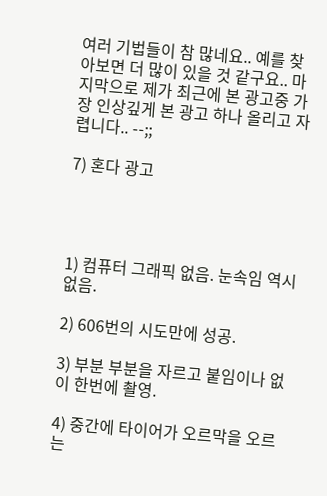여러 기법들이 참 많네요.. 예를 찾아보면 더 많이 있을 것 같구요.. 마지막으로 제가 최근에 본 광고중 가장 인상깊게 본 광고 하나 올리고 자렵니다.. --;;

7) 혼다 광고




1) 컴퓨터 그래픽 없음. 눈속임 역시 없음.

2) 606번의 시도만에 성공.

3) 부분 부분을 자르고 붙임이나 없이 한번에 촬영.

4) 중간에 타이어가 오르막을 오르는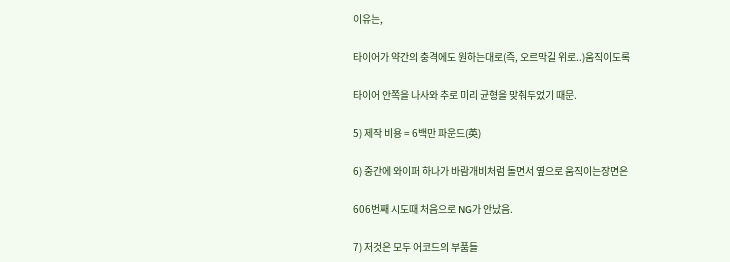이유는,

타이어가 약간의 충격에도 원하는대로(즉, 오르막길 위로..)움직이도록

타이어 안쪽을 나사와 추로 미리 균형을 맞춰두었기 때문.

5) 제작 비용 = 6백만 파운드(英)

6) 중간에 와이퍼 하나가 바람개비처럼 돌면서 옆으로 움직이는장면은

606번째 시도때 처음으로 NG가 안났음.

7) 저것은 모두 어코드의 부품들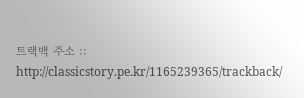트랙백 주소 :: http://classicstory.pe.kr/1165239365/trackback/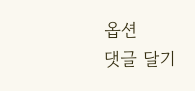옵션
댓글 달기